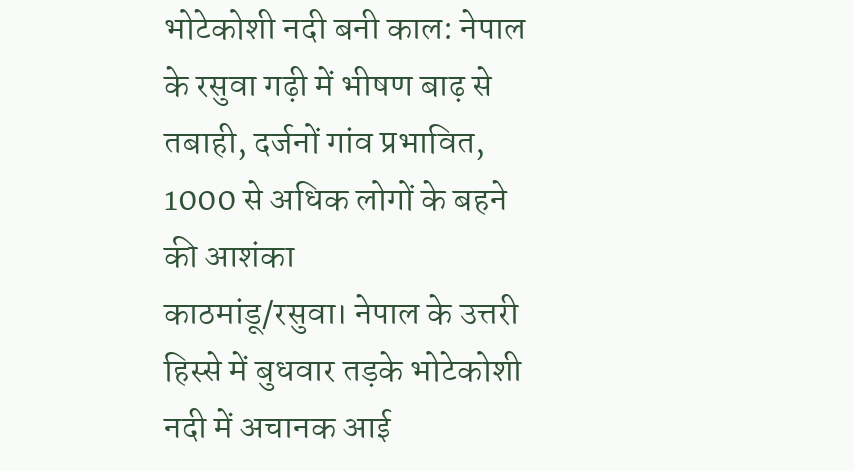भोटेकोशी नदी बनी काल: नेपाल के रसुवा गढ़ी में भीषण बाढ़ से तबाही, दर्जनों गांव प्रभावित, 1000 से अधिक लोगों के बहने की आशंका
काठमांडू/रसुवा। नेपाल के उत्तरी हिस्से में बुधवार तड़के भोटेकोशी नदी में अचानक आई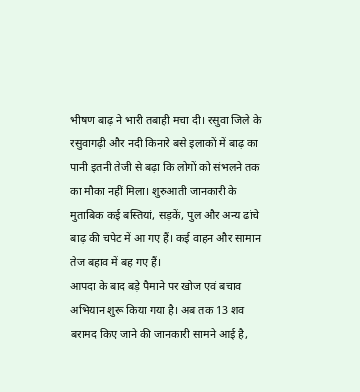भीषण बाढ़ ने भारी तबाही मचा दी। रसुवा जिले के रसुवागढ़ी और नदी किनारे बसे इलाकों में बाढ़ का पानी इतनी तेजी से बढ़ा कि लोगों को संभलने तक का मौका नहीं मिला। शुरुआती जानकारी के मुताबिक कई बस्तियां, सड़कें, पुल और अन्य ढांचे बाढ़ की चपेट में आ गए हैं। कई वाहन और सामान तेज बहाव में बह गए हैं।
आपदा के बाद बड़े पैमाने पर खोज एवं बचाव अभियान शुरू किया गया है। अब तक 13 शव बरामद किए जाने की जानकारी सामने आई है,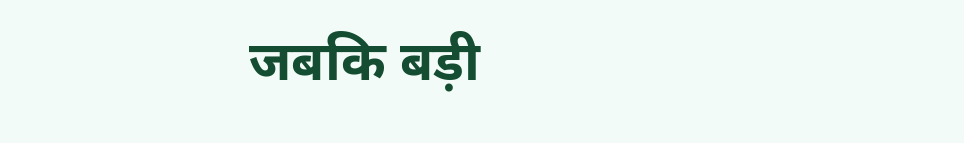जबकि बड़ी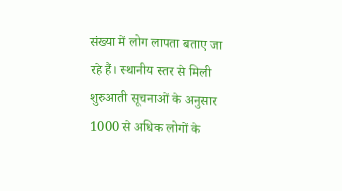संख्या में लोग लापता बताए जा रहे हैं। स्थानीय स्तर से मिली शुरुआती सूचनाओं के अनुसार 1000 से अधिक लोगों के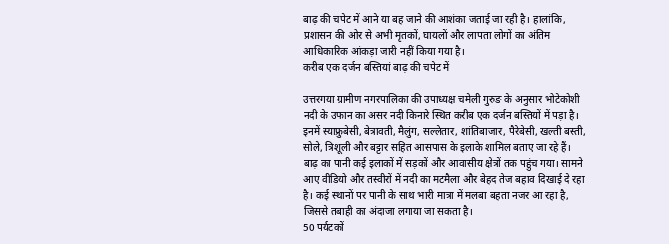बाढ़ की चपेट में आने या बह जाने की आशंका जताई जा रही है। हालांकि, प्रशासन की ओर से अभी मृतकों, घायलों और लापता लोगों का अंतिम आधिकारिक आंकड़ा जारी नहीं किया गया है।
करीब एक दर्जन बस्तियां बाढ़ की चपेट में

उत्तरगया ग्रामीण नगरपालिका की उपाध्यक्ष चमेली गुरुङ के अनुसार भोटेकोशी नदी के उफान का असर नदी किनारे स्थित करीब एक दर्जन बस्तियों में पड़ा है। इनमें स्याफ्रुबेसी, बेत्रावती, मैलुंग, सल्लेतार, शांतिबाजार, पैरेबेसी, खल्ती बस्ती, सोले, त्रिशूली और बट्टार सहित आसपास के इलाके शामिल बताए जा रहे हैं।
बाढ़ का पानी कई इलाकों में सड़कों और आवासीय क्षेत्रों तक पहुंच गया। सामने आए वीडियो और तस्वीरों में नदी का मटमैला और बेहद तेज बहाव दिखाई दे रहा है। कई स्थानों पर पानी के साथ भारी मात्रा में मलबा बहता नजर आ रहा है, जिससे तबाही का अंदाजा लगाया जा सकता है।
50 पर्यटकों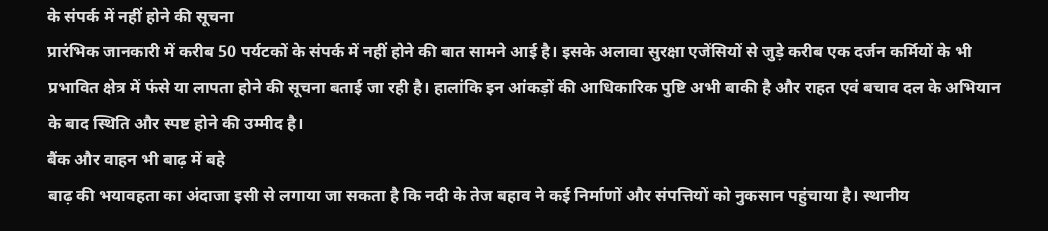के संपर्क में नहीं होने की सूचना
प्रारंभिक जानकारी में करीब 50 पर्यटकों के संपर्क में नहीं होने की बात सामने आई है। इसके अलावा सुरक्षा एजेंसियों से जुड़े करीब एक दर्जन कर्मियों के भी प्रभावित क्षेत्र में फंसे या लापता होने की सूचना बताई जा रही है। हालांकि इन आंकड़ों की आधिकारिक पुष्टि अभी बाकी है और राहत एवं बचाव दल के अभियान के बाद स्थिति और स्पष्ट होने की उम्मीद है।
बैंक और वाहन भी बाढ़ में बहे
बाढ़ की भयावहता का अंदाजा इसी से लगाया जा सकता है कि नदी के तेज बहाव ने कई निर्माणों और संपत्तियों को नुकसान पहुंचाया है। स्थानीय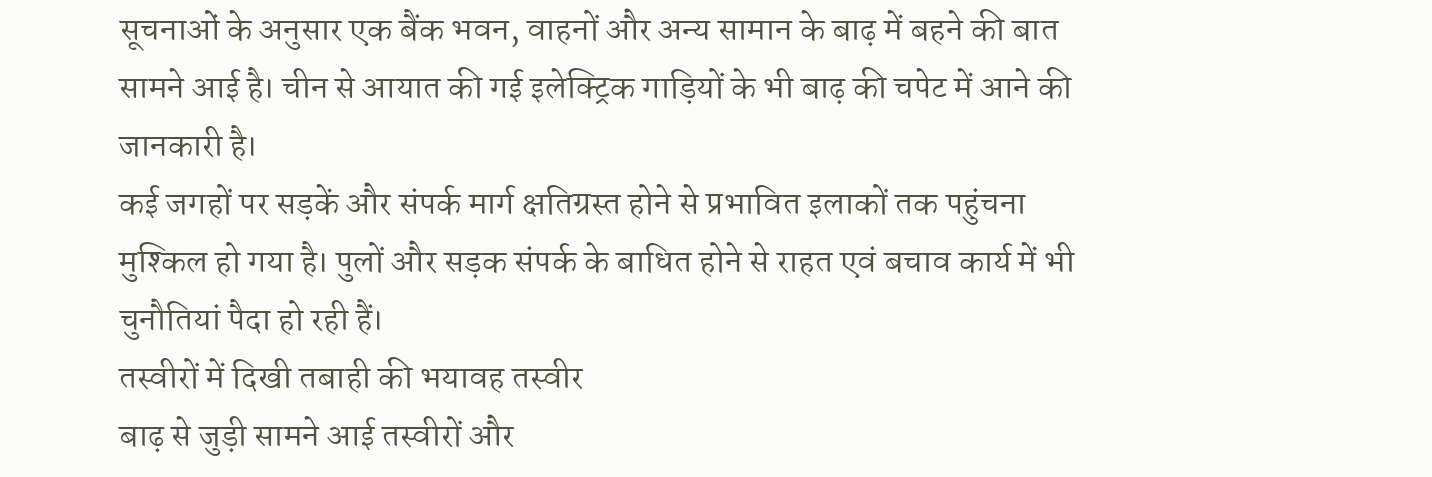सूचनाओं के अनुसार एक बैंक भवन, वाहनों और अन्य सामान के बाढ़ में बहने की बात सामने आई है। चीन से आयात की गई इलेक्ट्रिक गाड़ियों के भी बाढ़ की चपेट में आने की जानकारी है।
कई जगहों पर सड़कें और संपर्क मार्ग क्षतिग्रस्त होने से प्रभावित इलाकों तक पहुंचना मुश्किल हो गया है। पुलों और सड़क संपर्क के बाधित होने से राहत एवं बचाव कार्य में भी चुनौतियां पैदा हो रही हैं।
तस्वीरों में दिखी तबाही की भयावह तस्वीर
बाढ़ से जुड़ी सामने आई तस्वीरों और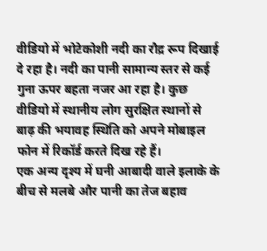वीडियो में भोटेकोशी नदी का रौद्र रूप दिखाई दे रहा है। नदी का पानी सामान्य स्तर से कई गुना ऊपर बहता नजर आ रहा है। कुछ वीडियो में स्थानीय लोग सुरक्षित स्थानों से बाढ़ की भयावह स्थिति को अपने मोबाइल फोन में रिकॉर्ड करते दिख रहे हैं।
एक अन्य दृश्य में घनी आबादी वाले इलाके के बीच से मलबे और पानी का तेज बहाव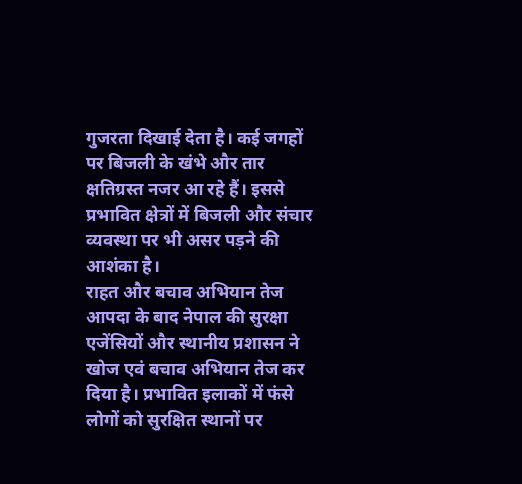गुजरता दिखाई देता है। कई जगहों पर बिजली के खंभे और तार क्षतिग्रस्त नजर आ रहे हैं। इससे प्रभावित क्षेत्रों में बिजली और संचार व्यवस्था पर भी असर पड़ने की आशंका है।
राहत और बचाव अभियान तेज
आपदा के बाद नेपाल की सुरक्षा एजेंसियों और स्थानीय प्रशासन ने खोज एवं बचाव अभियान तेज कर दिया है। प्रभावित इलाकों में फंसे लोगों को सुरक्षित स्थानों पर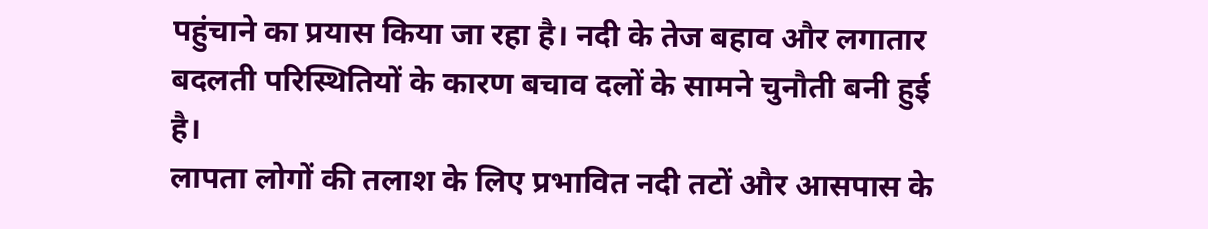पहुंचाने का प्रयास किया जा रहा है। नदी के तेज बहाव और लगातार बदलती परिस्थितियों के कारण बचाव दलों के सामने चुनौती बनी हुई है।
लापता लोगों की तलाश के लिए प्रभावित नदी तटों और आसपास के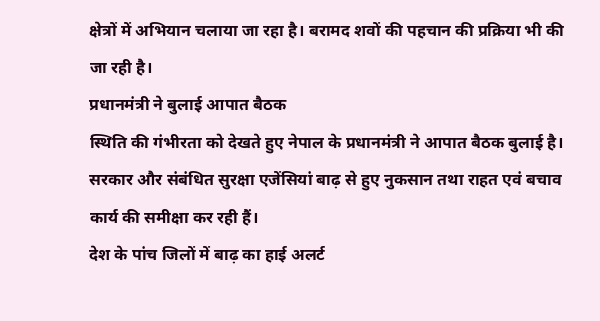क्षेत्रों में अभियान चलाया जा रहा है। बरामद शवों की पहचान की प्रक्रिया भी की जा रही है।
प्रधानमंत्री ने बुलाई आपात बैठक
स्थिति की गंभीरता को देखते हुए नेपाल के प्रधानमंत्री ने आपात बैठक बुलाई है। सरकार और संबंधित सुरक्षा एजेंसियां बाढ़ से हुए नुकसान तथा राहत एवं बचाव कार्य की समीक्षा कर रही हैं।
देश के पांच जिलों में बाढ़ का हाई अलर्ट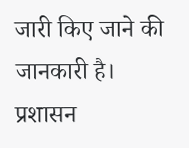जारी किए जाने की जानकारी है। प्रशासन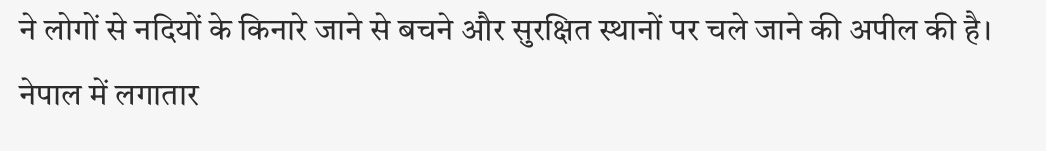ने लोगों से नदियों के किनारे जाने से बचने और सुरक्षित स्थानों पर चले जाने की अपील की है। नेपाल में लगातार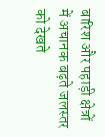बारिश और पहाड़ी क्षेत्रों में अचानक बढ़ते जलस्तर को देखते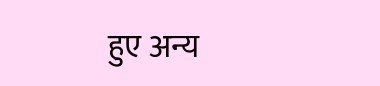हुए अन्य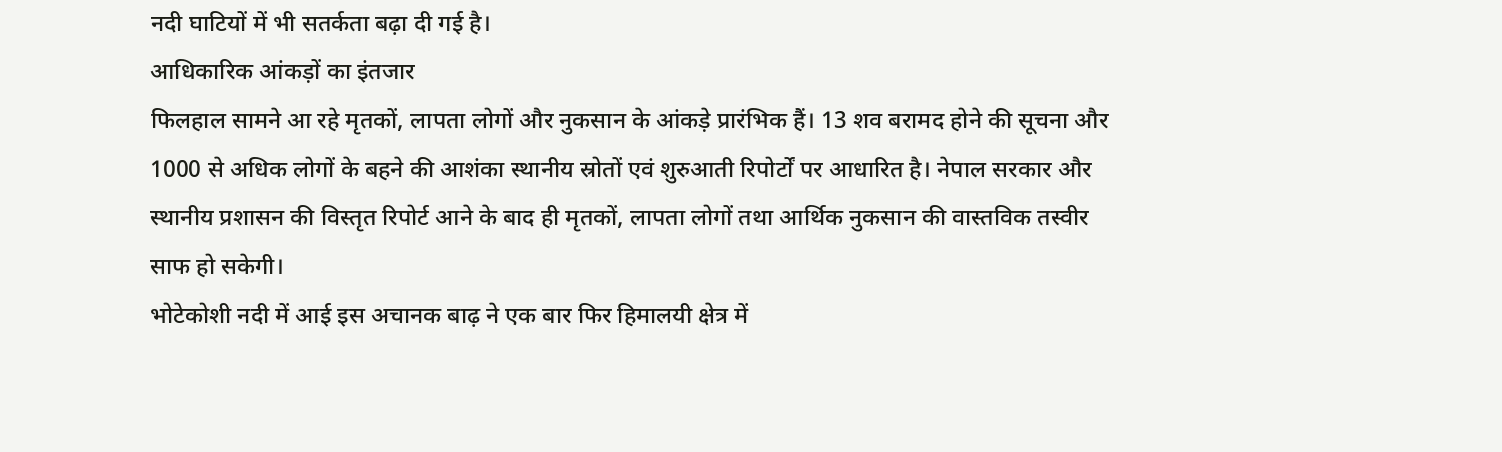नदी घाटियों में भी सतर्कता बढ़ा दी गई है।
आधिकारिक आंकड़ों का इंतजार
फिलहाल सामने आ रहे मृतकों, लापता लोगों और नुकसान के आंकड़े प्रारंभिक हैं। 13 शव बरामद होने की सूचना और 1000 से अधिक लोगों के बहने की आशंका स्थानीय स्रोतों एवं शुरुआती रिपोर्टों पर आधारित है। नेपाल सरकार और स्थानीय प्रशासन की विस्तृत रिपोर्ट आने के बाद ही मृतकों, लापता लोगों तथा आर्थिक नुकसान की वास्तविक तस्वीर साफ हो सकेगी।
भोटेकोशी नदी में आई इस अचानक बाढ़ ने एक बार फिर हिमालयी क्षेत्र में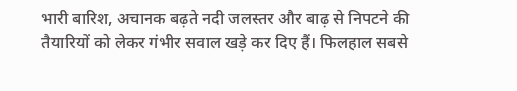भारी बारिश, अचानक बढ़ते नदी जलस्तर और बाढ़ से निपटने की तैयारियों को लेकर गंभीर सवाल खड़े कर दिए हैं। फिलहाल सबसे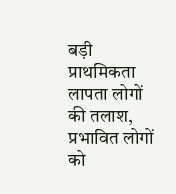बड़ी प्राथमिकता लापता लोगों की तलाश, प्रभावित लोगों को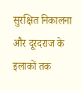सुरक्षित निकालना और दूरदराज के इलाकों तक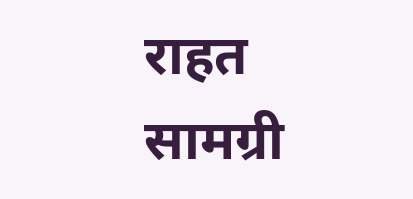राहत सामग्री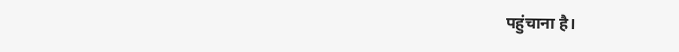पहुंचाना है।